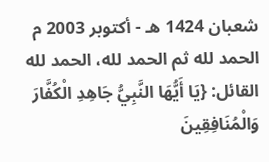شعبان 1424 هـ - أكتوبر 2003 م
الحمد لله ثم الحمد لله، الحمد لله القائل: {يَا أَيُّهَا النَّبِيُّ جَاهِدِ الْكُفَّارَ وَالْمُنَافِقِينَ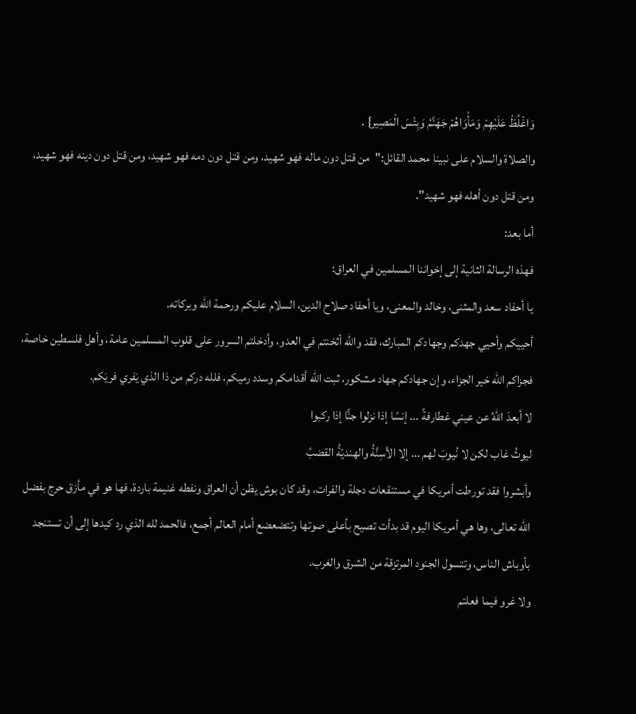وَاغْلُظْ عَلَيْهِمْ وَمَأْوَاهُمْ جَهَنَّمُ وَبِئْسَ الْمَصِير} .
والصلاة والسلام على نبينا محمد القائل:"من قتل دون ماله فهو شهيد، ومن قتل دون دمه فهو شهيد، ومن قتل دون دينه فهو شهيد، ومن قتل دون أهله فهو شهيد".
أما بعد:
فهذه الرسالة الثانية إلى إخواننا المسلمين في العراق:
يا أحفاد سعد والمثنى، وخالد والمعنى، ويا أحفاد صلاح الدين، السلام عليكم ورحمة الله وبركاته.
أحييكم وأحيي جهدكم وجهادكم المبارك، فقد والله أثخنتم في العدو، وأدخلتم السرور على قلوب المسلمين عامة، وأهل فلسطين خاصة، فجزاكم الله خير الجزاء، وإن جهادكم جهاد مشكور، ثبت الله أقدامكم وسدد رميكم، فلله دركم من ذا الذي يَفري فريَكم.
لا أبعدَ اللهُ عن عيني غطارفةً ... إنسًا إذا نزلوا جنًّا إذا ركبوا
ليوثُ غاب لكن لا نُيوبَ لهم ... إلا الأسِنَّةُ والهنديّةُ القضبُ
وأبشروا فقد تورطت أمريكا في مستنقعات دجلة والفرات، وقد كان بوش يظن أن العراق ونفطه غنيمة باردة، فها هو في مأزق حرج بفضل الله تعالى، وها هي أمريكا اليوم قد بدأت تصيح بأعلى صوتها وتتضعضع أمام العالم أجمع، فالحمد لله الذي رد كيدها إلى أن تستنجد بأوباش الناس، وتتسول الجنود المرتزقة من الشرق والغرب.
ولا غرو فيما فعلتم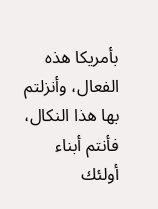بأمريكا هذه الفعال، وأنزلتم بها هذا النكال، فأنتم أبناء أولئك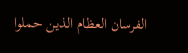الفرسان العظام الذين حملوا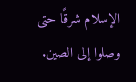الإسلام شرقًا حتى وصلوا إلى الصين.